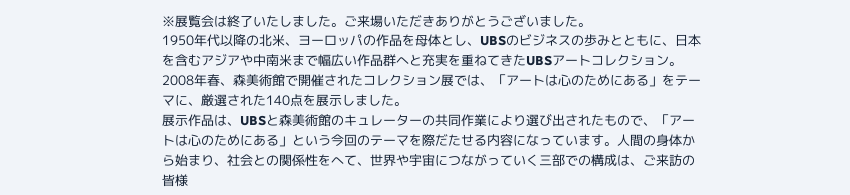※展覧会は終了いたしました。ご来場いただきありがとうございました。
1950年代以降の北米、ヨーロッパの作品を母体とし、UBSのビジネスの歩みとともに、日本を含むアジアや中南米まで幅広い作品群へと充実を重ねてきたUBSアートコレクション。2008年春、森美術館で開催されたコレクション展では、「アートは心のためにある」をテーマに、厳選された140点を展示しました。
展示作品は、UBSと森美術館のキュレーターの共同作業により選び出されたもので、「アートは心のためにある」という今回のテーマを際だたせる内容になっています。人間の身体から始まり、社会との関係性をへて、世界や宇宙につながっていく三部での構成は、ご来訪の皆様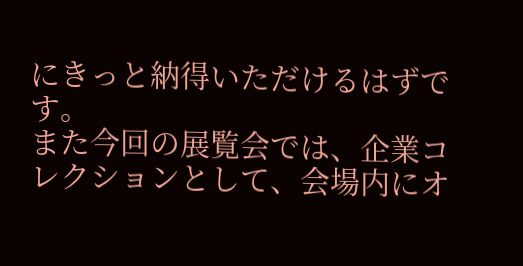にきっと納得いただけるはずです。
また今回の展覧会では、企業コレクションとして、会場内にオ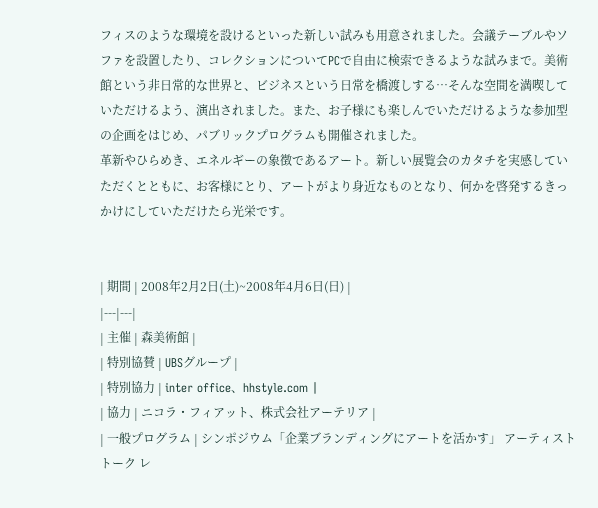フィスのような環境を設けるといった新しい試みも用意されました。会議テーブルやソファを設置したり、コレクションについてPCで自由に検索できるような試みまで。美術館という非日常的な世界と、ビジネスという日常を橋渡しする…そんな空間を満喫していただけるよう、演出されました。また、お子様にも楽しんでいただけるような参加型の企画をはじめ、パブリックプログラムも開催されました。
革新やひらめき、エネルギーの象徴であるアート。新しい展覧会のカタチを実感していただくとともに、お客様にとり、アートがより身近なものとなり、何かを啓発するきっかけにしていただけたら光栄です。


| 期間 | 2008年2月2日(土)~2008年4月6日(日) |
|---|---|
| 主催 | 森美術館 |
| 特別協賛 | UBSグループ |
| 特別協力 | inter office、hhstyle.com |
| 協力 | ニコラ・フィアット、株式会社アーテリア |
| 一般プログラム | シンポジウム「企業ブランディングにアートを活かす」 アーティストトーク レ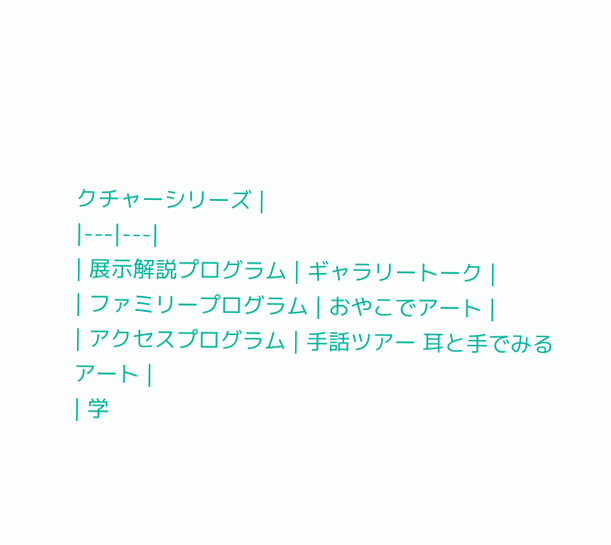クチャーシリーズ |
|---|---|
| 展示解説プログラム | ギャラリートーク |
| ファミリープログラム | おやこでアート |
| アクセスプログラム | 手話ツアー 耳と手でみるアート |
| 学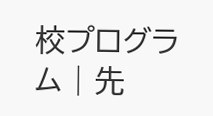校プログラム | 先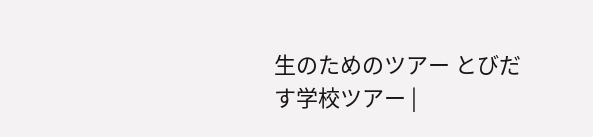生のためのツアー とびだす学校ツアー |